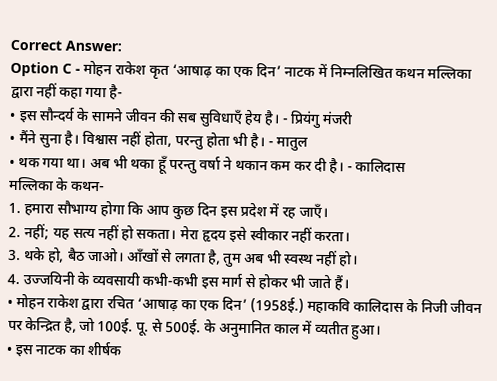Correct Answer:
Option C - मोहन राकेश कृत ‘आषाढ़ का एक दिन’ नाटक में निम्नलिखित कथन मल्लिका द्वारा नहीं कहा गया है-
• इस सौन्दर्य के सामने जीवन की सब सुविधाएँ हेय है। - प्रियंगु मंजरी
• मैंने सुना है। विश्वास नहीं होता, परन्तु होता भी है। - मातुल
• थक गया था। अब भी थका हूँ परन्तु वर्षा ने थकान कम कर दी है। - कालिदास
मल्लिका के कथन-
1. हमारा सौभाग्य होगा कि आप कुछ दिन इस प्रदेश में रह जाएँ।
2. नहीं; यह सत्य नहीं हो सकता। मेरा हृदय इसे स्वीकार नहीं करता।
3. थके हो, बैठ जाओ। आँखों से लगता है, तुम अब भी स्वस्थ नहीं हो।
4. उज्जयिनी के व्यवसायी कभी-कभी इस मार्ग से होकर भी जाते हैं।
• मोहन राकेश द्वारा रचित ‘आषाढ़ का एक दिन’ (1958ई.) महाकवि कालिदास के निजी जीवन पर केन्द्रित है, जो 100ई. पू. से 500ई. के अनुमानित काल में व्यतीत हुआ।
• इस नाटक का शीर्षक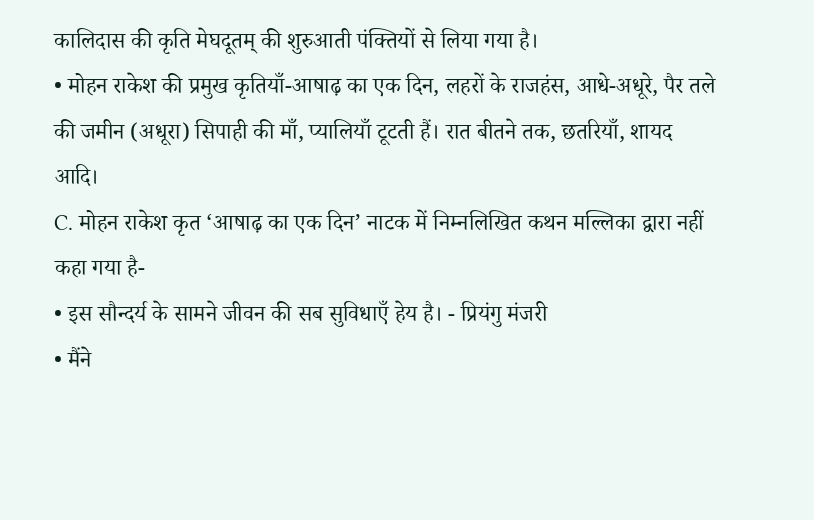कालिदास की कृति मेघदूतम् की शुरुआती पंक्तियों से लिया गया है।
• मोहन राकेश की प्रमुख कृतियाँ-आषाढ़ का एक दिन, लहरों के राजहंस, आधे-अधूरे, पैर तले की जमीन (अधूरा) सिपाही की माँ, प्यालियाँ टूटती हैं। रात बीतने तक, छतरियाँ, शायद आदि।
C. मोहन राकेश कृत ‘आषाढ़ का एक दिन’ नाटक में निम्नलिखित कथन मल्लिका द्वारा नहीं कहा गया है-
• इस सौन्दर्य के सामने जीवन की सब सुविधाएँ हेय है। - प्रियंगु मंजरी
• मैंने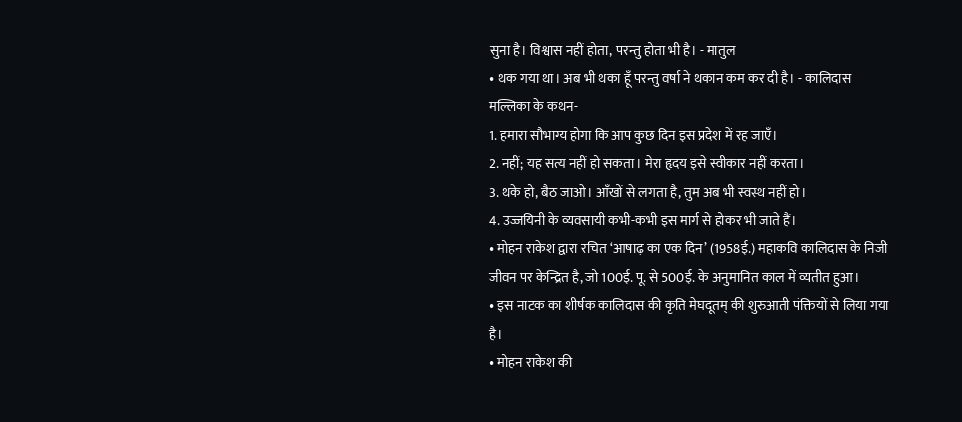सुना है। विश्वास नहीं होता, परन्तु होता भी है। - मातुल
• थक गया था। अब भी थका हूँ परन्तु वर्षा ने थकान कम कर दी है। - कालिदास
मल्लिका के कथन-
1. हमारा सौभाग्य होगा कि आप कुछ दिन इस प्रदेश में रह जाएँ।
2. नहीं; यह सत्य नहीं हो सकता। मेरा हृदय इसे स्वीकार नहीं करता।
3. थके हो, बैठ जाओ। आँखों से लगता है, तुम अब भी स्वस्थ नहीं हो।
4. उज्जयिनी के व्यवसायी कभी-कभी इस मार्ग से होकर भी जाते हैं।
• मोहन राकेश द्वारा रचित ‘आषाढ़ का एक दिन’ (1958ई.) महाकवि कालिदास के निजी जीवन पर केन्द्रित है, जो 100ई. पू. से 500ई. के अनुमानित काल में व्यतीत हुआ।
• इस नाटक का शीर्षक कालिदास की कृति मेघदूतम् की शुरुआती पंक्तियों से लिया गया है।
• मोहन राकेश की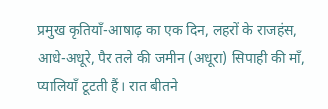प्रमुख कृतियाँ-आषाढ़ का एक दिन, लहरों के राजहंस, आधे-अधूरे, पैर तले की जमीन (अधूरा) सिपाही की माँ, प्यालियाँ टूटती हैं। रात बीतने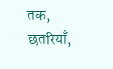तक, छतरियाँ,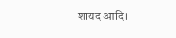शायद आदि।